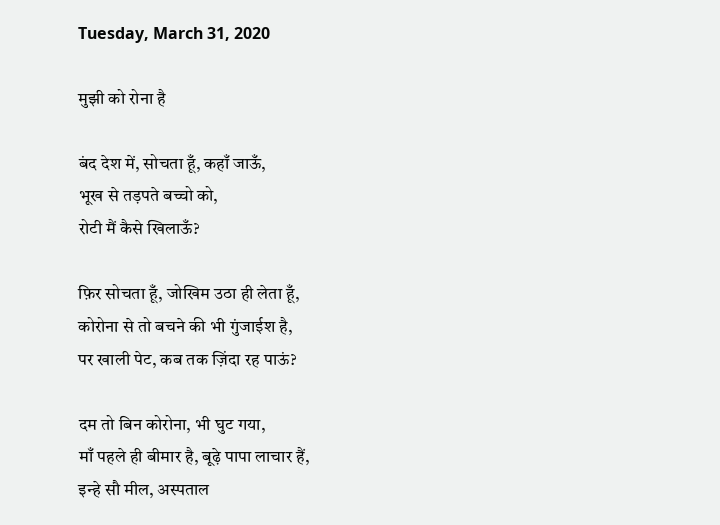Tuesday, March 31, 2020

मुझी को रोना है

बंद देश में, सोचता हूँ, कहाँ जाऊँ,
भूख से तड़पते बच्चो को,
रोटी मैं कैसे खिलाऊँ?

फ़िर सोचता हूँ, जोखिम उठा ही लेता हूँ,
कोरोना से तो बचने की भी गुंजाईश है,
पर खाली पेट, कब तक ज़िंदा रह पाऊं?

दम तो बिन कोरोना, भी घुट गया,
माँ पहले ही बीमार है, बूढ़े पापा लाचार हैं,
इन्हे सौ मील, अस्पताल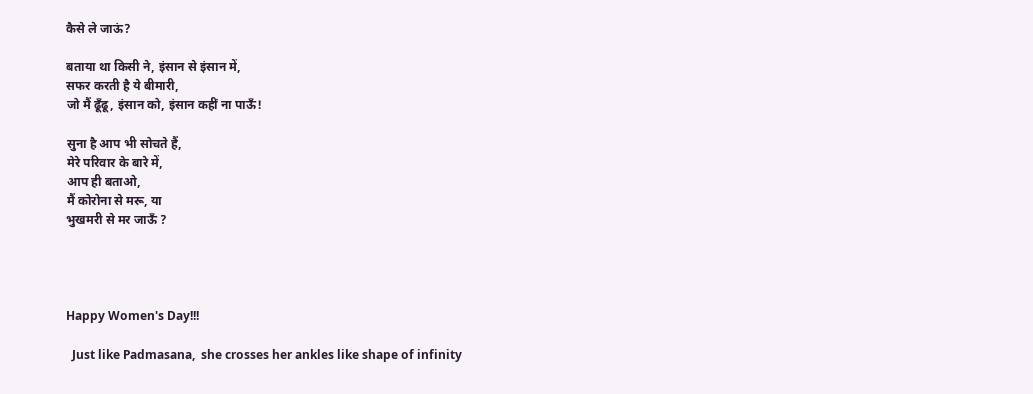कैसे ले जाऊं?

बताया था किसी ने, इंसान से इंसान में,
सफर करती है ये बीमारी,
जो मैं ढूँढू, इंसान को, इंसान कहीं ना पाऊँ!

सुना है आप भी सोचते हैं,
मेरे परिवार के बारे में,
आप ही बताओ,
मैं कोरोना से मरू, या
भुखमरी से मर जाऊँ ?




Happy Women's Day!!!

  Just like Padmasana,  she crosses her ankles like shape of infinity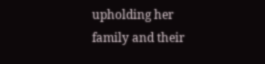upholding her family and their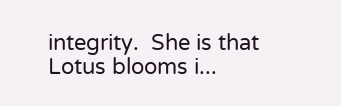integrity.  She is that Lotus blooms i...